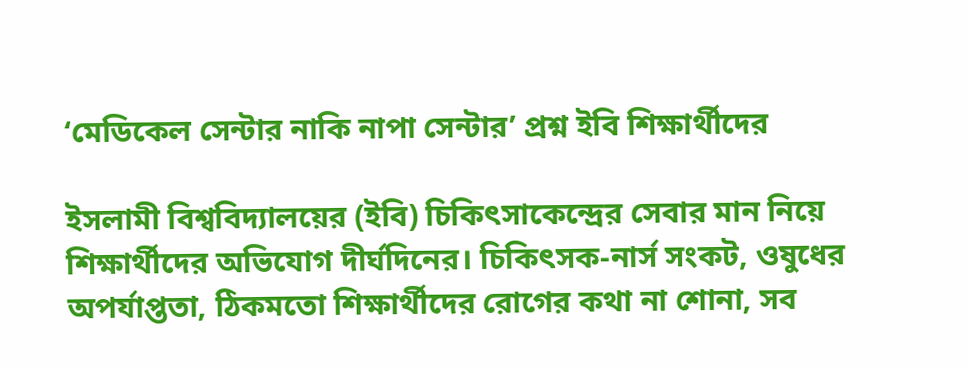‘মেডিকেল সেন্টার নাকি নাপা সেন্টার’ প্রশ্ন ইবি শিক্ষার্থীদের

ইসলামী বিশ্ববিদ্যালয়ের (ইবি) চিকিৎসাকেন্দ্রের সেবার মান নিয়ে শিক্ষার্থীদের অভিযোগ দীর্ঘদিনের। চিকিৎসক-নার্স সংকট, ওষুধের অপর্যাপ্ততা, ঠিকমতো শিক্ষার্থীদের রোগের কথা না শোনা, সব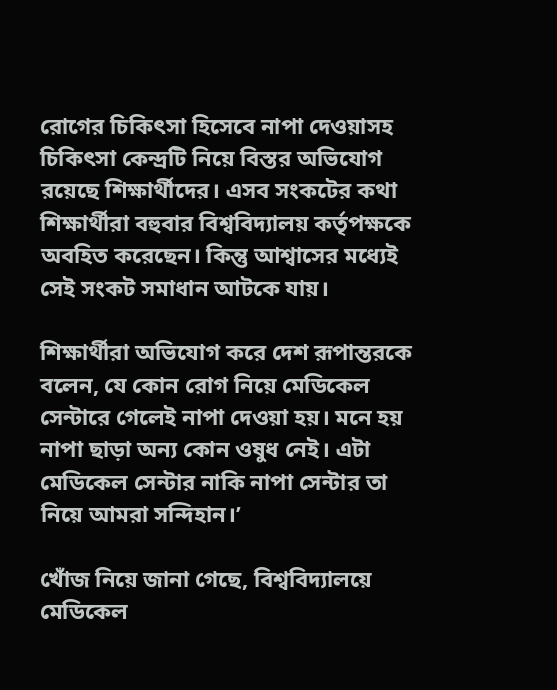রোগের চিকিৎসা হিসেবে নাপা দেওয়াসহ চিকিৎসা কেন্দ্রটি নিয়ে বিস্তর অভিযোগ রয়েছে শিক্ষার্থীদের। এসব সংকটের কথা শিক্ষার্থীরা বহুবার বিশ্ববিদ্যালয় কর্তৃপক্ষকে অবহিত করেছেন। কিন্তু আশ্বাসের মধ্যেই সেই সংকট সমাধান আটকে যায়।

শিক্ষার্থীরা অভিযোগ করে দেশ রূপান্তরকে বলেন, যে কোন রোগ নিয়ে মেডিকেল সেন্টারে গেলেই নাপা দেওয়া হয়। মনে হয় নাপা ছাড়া অন্য কোন ওষুধ নেই। এটা মেডিকেল সেন্টার নাকি নাপা সেন্টার তা নিয়ে আমরা সন্দিহান।’

খোঁজ নিয়ে জানা গেছে, বিশ্ববিদ্যালয়ে মেডিকেল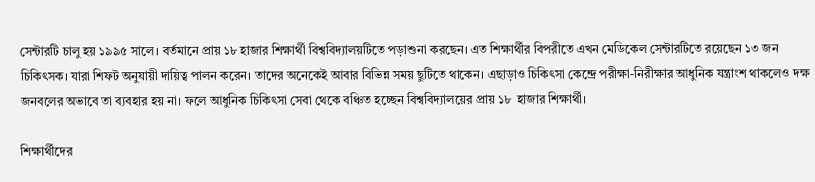সেন্টারটি চালু হয় ১৯৯৫ সালে। বর্তমানে প্রায় ১৮ হাজার শিক্ষার্থী বিশ্ববিদ্যালয়টিতে পড়াশুনা করছেন। এত শিক্ষার্থীর বিপরীতে এখন মেডিকেল সেন্টারটিতে রয়েছেন ১৩ জন চিকিৎসক। যারা শিফট অনুযায়ী দায়িত্ব পালন করেন। তাদের অনেকেই আবার বিভিন্ন সময় ছুটিতে থাকেন। এছাড়াও চিকিৎসা কেন্দ্রে পরীক্ষা-নিরীক্ষার আধুনিক যন্ত্রাংশ থাকলেও দক্ষ জনবলের অভাবে তা ব্যবহার হয় না। ফলে আধুনিক চিকিৎসা সেবা থেকে বঞ্চিত হচ্ছেন বিশ্ববিদ্যালয়ের প্রায় ১৮  হাজার শিক্ষার্থী।

শিক্ষার্থীদের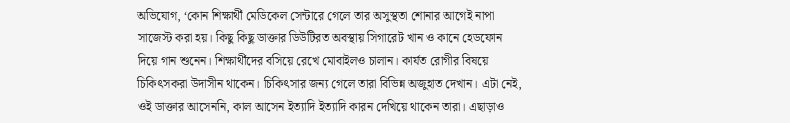অভিযোগ, ‘কোন শিক্ষার্থী মেডিকেল সেন্টারে গেলে তার অসুস্থতা শোনার আগেই নাপা সাজেস্ট করা হয়। কিছু কিছু ডাক্তার ডিউটিরত অবস্থায় সিগারেট খান ও কানে হেডফোন দিয়ে গান শুনেন। শিক্ষার্থীদের বসিয়ে রেখে মোবাইলও চালান। কার্যত রোগীর বিষয়ে চিকিৎসকরা উদাসীন থাকেন। চিকিৎসার জন্য গেলে তারা বিভিন্ন অজুহাত দেখান। এটা নেই, ওই ডাক্তার আসেননি, কাল আসেন ইত্যাদি ইত্যাদি কারন দেখিয়ে থাকেন তারা। এছাড়াও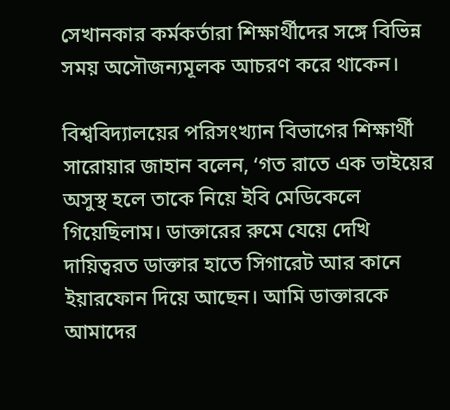সেখানকার কর্মকর্তারা শিক্ষার্থীদের সঙ্গে বিভিন্ন সময় অসৌজন্যমূলক আচরণ করে থাকেন।

বিশ্ববিদ্যালয়ের পরিসংখ্যান বিভাগের শিক্ষার্থী সারোয়ার জাহান বলেন, ‘গত রাতে এক ভাইয়ের অসুস্থ হলে তাকে নিয়ে ইবি মেডিকেলে গিয়েছিলাম। ডাক্তারের রুমে যেয়ে দেখি দায়িত্বরত ডাক্তার হাতে সিগারেট আর কানে ইয়ারফোন দিয়ে আছেন। আমি ডাক্তারকে আমাদের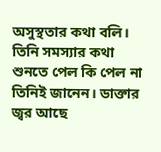অসুস্থতার কথা বলি। তিনি সমস্যার কথা শুনতে পেল কি পেল না তিনিই জানেন। ডাক্তার জ্বর আছে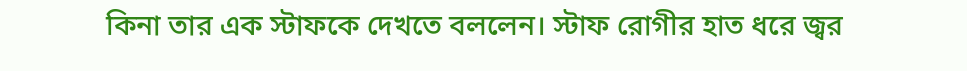কিনা তার এক স্টাফকে দেখতে বললেন। স্টাফ রোগীর হাত ধরে জ্বর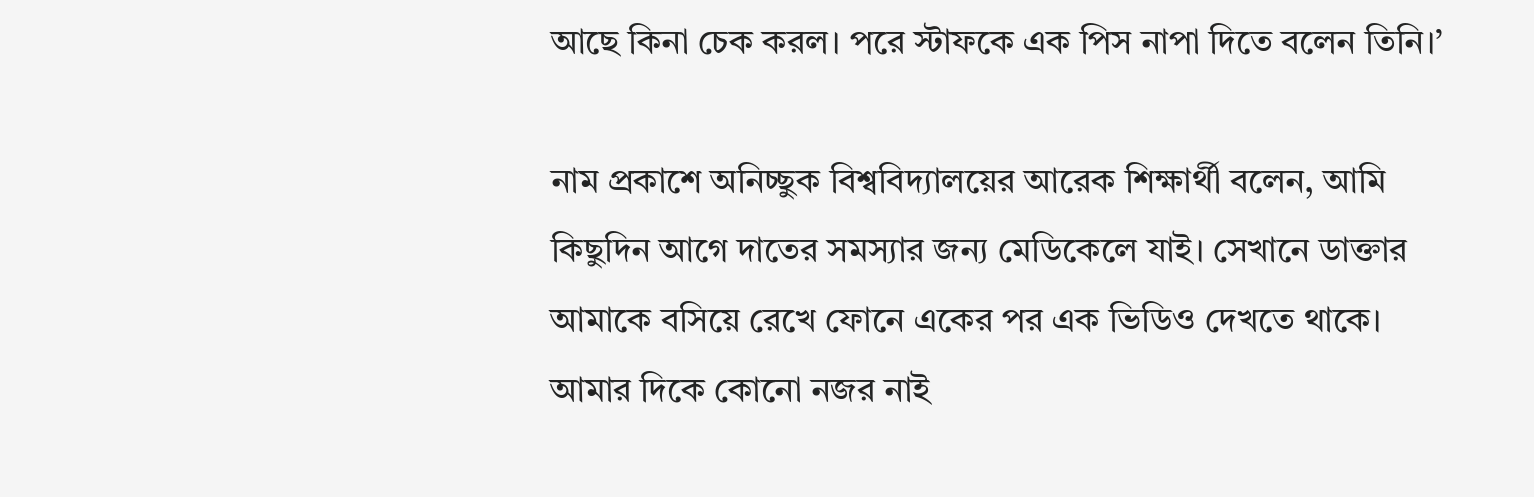আছে কিনা চেক করল। পরে স্টাফকে এক পিস নাপা দিতে বলেন তিনি।’

নাম প্রকাশে অনিচ্ছুক বিশ্ববিদ্যালয়ের আরেক শিক্ষার্থী বলেন, আমি কিছুদিন আগে দাতের সমস্যার জন্য মেডিকেলে যাই। সেখানে ডাক্তার আমাকে বসিয়ে রেখে ফোনে একের পর এক ভিডিও দেখতে থাকে। আমার দিকে কোনো নজর নাই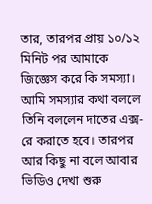তার, তারপর প্রায় ১০/১২ মিনিট পর আমাকে জিজ্ঞেস করে কি সমস্যা।  আমি সমস্যার কথা বললে তিনি বললেন দাতের এক্স-রে করাতে হবে। তারপর আর কিছু না বলে আবার ভিডিও দেখা শুরু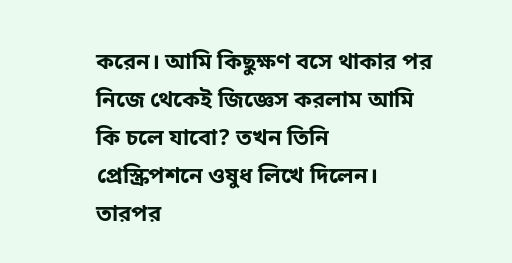করেন। আমি কিছুক্ষণ বসে থাকার পর নিজে থেকেই জিজ্ঞেস করলাম আমি কি চলে যাবো? তখন তিনি প্রেস্ক্রিপশনে ওষুধ লিখে দিলেন। তারপর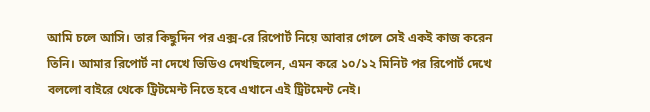আমি চলে আসি। তার কিছুদিন পর এক্স-রে রিপোর্ট নিয়ে আবার গেলে সেই একই কাজ করেন তিনি। আমার রিপোর্ট না দেখে ভিডিও দেখছিলেন, এমন করে ১০/১২ মিনিট পর রিপোর্ট দেখে বললো বাইরে থেকে ট্রিটমেন্ট নিতে হবে এখানে এই ট্রিটমেন্ট নেই।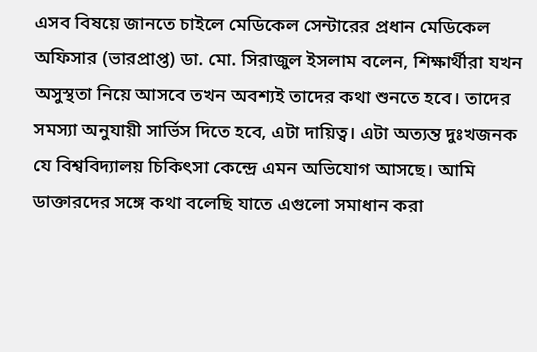এসব বিষয়ে জানতে চাইলে মেডিকেল সেন্টারের প্রধান মেডিকেল অফিসার (ভারপ্রাপ্ত) ডা. মো. সিরাজুল ইসলাম বলেন, শিক্ষার্থীরা যখন অসুস্থতা নিয়ে আসবে তখন অবশ্যই তাদের কথা শুনতে হবে। তাদের সমস্যা অনুযায়ী সার্ভিস দিতে হবে, এটা দায়িত্ব। এটা অত্যন্ত দুঃখজনক যে বিশ্ববিদ্যালয় চিকিৎসা কেন্দ্রে এমন অভিযোগ আসছে। আমি ডাক্তারদের সঙ্গে কথা বলেছি যাতে এগুলো সমাধান করা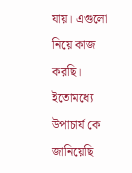যায়। এগুলো নিয়ে কাজ করছি। ইতোমধ্যে উপাচার্য কে জানিয়েছি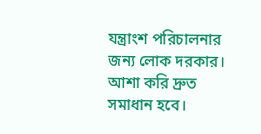যন্ত্রাংশ পরিচালনার জন্য লোক দরকার। আশা করি দ্রুত সমাধান হবে।